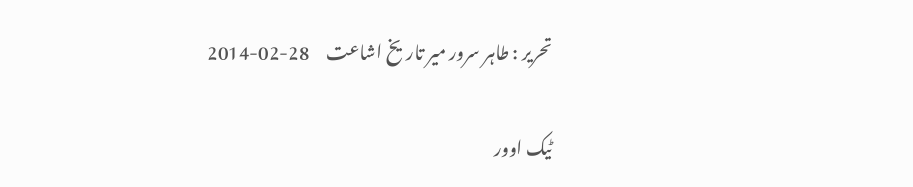تحریر : طاہر سرور میر تاریخ اشاعت     28-02-2014

ٹیک اوور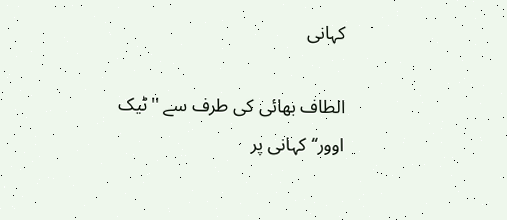کہانی

الطاف بھائی کی طرف سے ''ٹیک اوور‘‘ کہانی پر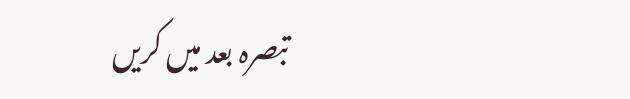تبصرہ بعد میں کریں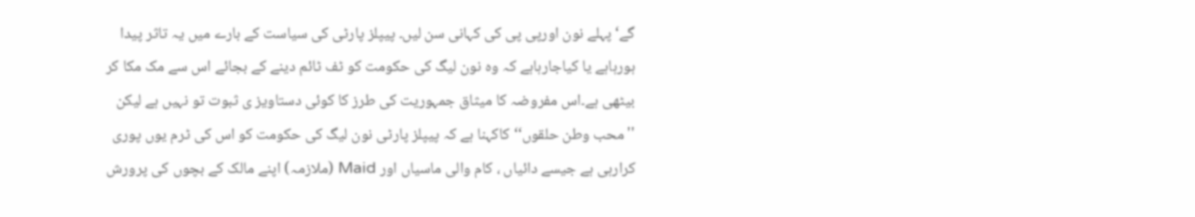گے‘ پہلے نون اورپی پی کی کہانی سن لیں۔ پیپلز پارٹی کی سیاست کے بارے میں یہ تاثر پیدا ہورہاہے یا کیاجارہاہے کہ وہ نون لیگ کی حکومت کو ٹف ٹائم دینے کے بجائے اس سے مک مکا کر بیٹھی ہے۔اس مفروضہ کا میثاق جمہوریت کی طرز کا کوئی دستاویز ی ثبوت تو نہیں ہے لیکن ''محب وطن حلقوں‘‘کاکہنا ہے کہ پیپلز پارٹی نون لیگ کی حکومت کو اس کی ٹرم یوں پوری کرارہی ہے جیسے دائیاں ، کام والی ماسیاں اور Maid (ملازمہ) اپنے مالک کے بچوں کی پرورش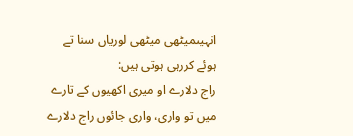انہیںمیٹھی میٹھی لوریاں سنا تے ہوئے کررہی ہوتی ہیں:
راج دلارے او میری اکھیوں کے تارے
میں تو واری، واری جائوں راج دلارے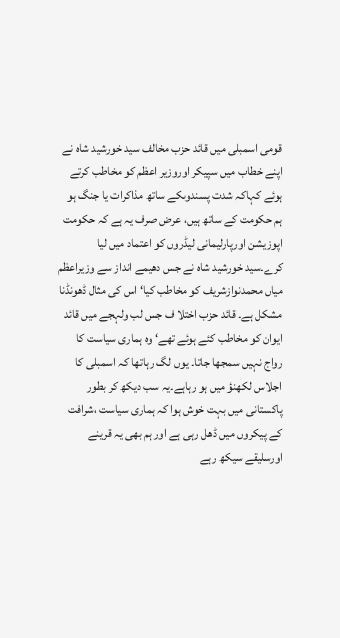قومی اسمبلی میں قائد حزب مخالف سید خورشید شاہ نے اپنے خطاب میں سپیکر اوروزیر اعظم کو مخاطب کرتے ہوئے کہاکہ شدت پسندوںکے ساتھ مذاکرات یا جنگ ہو ہم حکومت کے ساتھ ہیں، عرض صرف یہ ہے کہ حکومت اپوزیشن اورپارلیمانی لیڈروں کو اعتماد میں لیا کرے۔سید خورشید شاہ نے جس دھیمے انداز سے وزیراعظم میاں محمدنوازشریف کو مخاطب کیا‘ اس کی مثال ڈھونڈنا مشکل ہے۔ قائد حزب اختلا ف جس لب ولہجے میں قائد ایوان کو مخاطب کئے ہوئے تھے‘ وہ ہماری سیاست کا رواج نہیں سمجھا جاتا۔ یوں لگ رہاتھا کہ اسمبلی کا اجلاس لکھنؤ میں ہو رہاہے۔یہ سب دیکھ کر بطور پاکستانی میں بہت خوش ہوا کہ ہماری سیاست ،شرافت کے پیکروں میں ڈھل رہی ہے اور ہم بھی یہ قرینے اورسلیقے سیکھ رہے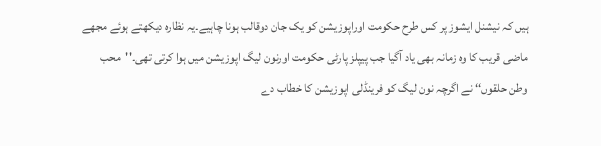ہیں کہ نیشنل ایشوز پر کس طرح حکومت اوراپوزیشن کو یک جان دوقالب ہونا چاہیے۔یہ نظارہ دیکھتے ہوئے مجھے ماضی قریب کا وہ زمانہ بھی یاد آگیا جب پیپلز پارٹی حکومت اورنون لیگ اپوزیشن میں ہوا کرتی تھی۔''محب وطن حلقوں‘‘ نے اگرچہ نون لیگ کو فرینڈلی اپوزیشن کا خطاب دے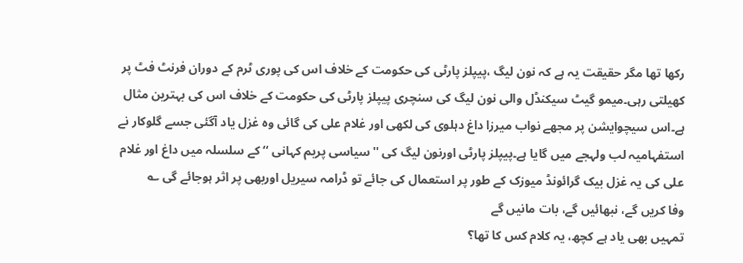رکھا تھا مگر حقیقت یہ ہے کہ نون لیگ ،پیپلز پارٹی کی حکومت کے خلاف اس کی پوری ٹرم کے دوران فرنٹ فٹ پر کھیلتی رہی۔میمو گیٹ سیکنڈل والی نون لیگ کی سنچری پیپلز پارٹی کی حکومت کے خلاف اس کی بہترین مثال ہے۔اس سیچوایشن پر مجھے نواب میرزا داغ دہلوی کی لکھی اور غلام علی کی گائی وہ غزل یاد آگئی جسے گلوکار نے استفہامیہ لب ولہجے میں گایا ہے۔پیپلز پارٹی اورنون لیگ کی ''سیاسی پریم کہانی ‘‘ کے سلسلہ میں داغ اور غلام علی کی یہ غزل بیک گرائونڈ میوزک کے طور پر استعمال کی جائے تو ڈرامہ سیریل اوربھی پر اثر ہوجائے گی ؎
وفا کریں گے، نبھائیں گے، بات مانیں گے
تمہیں بھی یاد ہے کچھ، یہ کلام کس کا تھا؟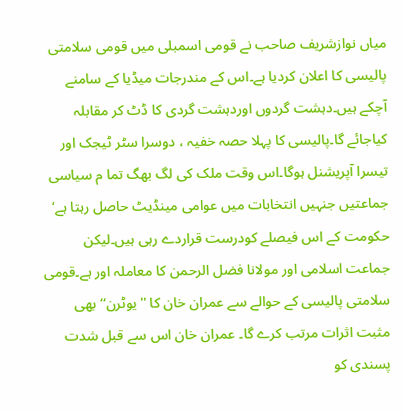میاں نوازشریف صاحب نے قومی اسمبلی میں قومی سلامتی پالیسی کا اعلان کردیا ہے۔اس کے مندرجات میڈیا کے سامنے آچکے ہیں۔دہشت گردوں اوردہشت گردی کا ڈٹ کر مقابلہ کیاجائے گا۔پالیسی کا پہلا حصہ خفیہ ، دوسرا سٹر ٹیجک اور تیسرا آپریشنل ہوگا۔اس وقت ملک کی لگ بھگ تما م سیاسی جماعتیں جنہیں انتخابات میں عوامی مینڈیٹ حاصل رہتا ہے‘ حکومت کے اس فیصلے کودرست قراردے رہی ہیں۔لیکن جماعت اسلامی اور مولانا فضل الرحمن کا معاملہ اور ہے۔قومی سلامتی پالیسی کے حوالے سے عمران خان کا ''یوٹرن‘‘ بھی مثبت اثرات مرتب کرے گا۔ عمران خان اس سے قبل شدت پسندی کو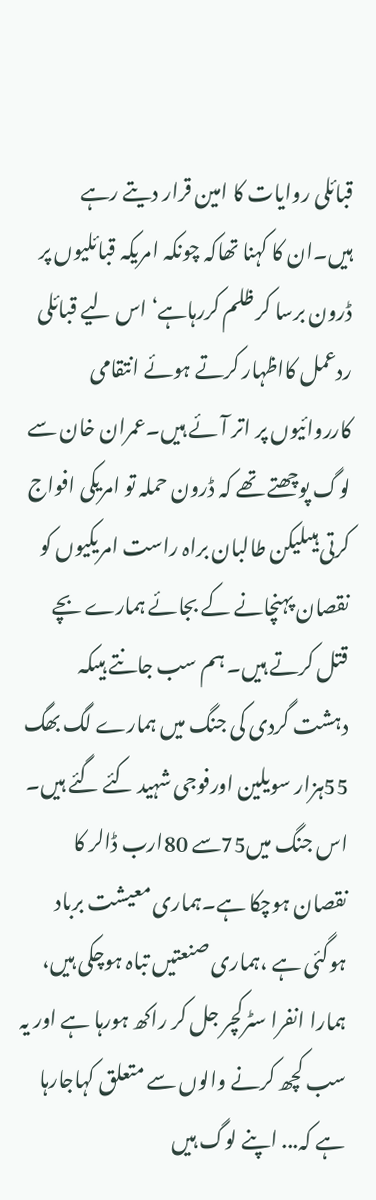قبائلی روایات کا امین قرار دیتے رہے ہیں۔ان کا کہنا تھاکہ چونکہ امریکہ قبائلیوں پر ڈرون برسا کر ظلم کررہاہے‘ اس لیے قبائلی ردعمل کااظہار کرتے ہوئے انتقامی کارروائیوں پر اتر آئے ہیں۔عمران خان سے لوگ پوچھتے تھے کہ ڈرون حملہ تو امریکی افواج کرتی ہیںلیکن طالبان براہ راست امریکیوں کو نقصان پہنچانے کے بجائے ہمارے بچے قتل کرتے ہیں۔ ہم سب جانتے ہیںکہ دہشت گردی کی جنگ میں ہمارے لگ بھگ 55ہزار سویلین اورفوجی شہید کئے گئے ہیں۔ اس جنگ میں75سے 80ارب ڈالر کا نقصان ہوچکا ہے۔ہماری معیشت برباد ہوگئی ہے ،ہماری صنعتیں تباہ ہوچکی ہیں، ہمارا انفرا سٹرکچر جل کر راکھ ہورہا ہے اور یہ سب کچھ کرنے والوں سے متعلق کہاجارہا ہے کہ... اپنے لوگ ہیں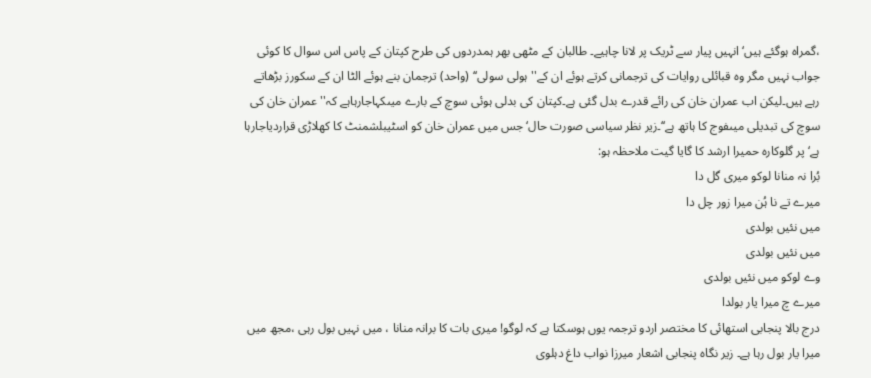،گمراہ ہوگئے ہیں‘ انہیں پیار سے ٹریک پر لانا چاہیے۔ طالبان کے مٹھی بھر ہمدردوں کی طرح کپتان کے پاس اس سوال کا کوئی جواب نہیں مگر وہ قبائلی روایات کی ترجمانی کرتے ہوئے ان کے'' ہولی سولی‘‘ (واحد) ترجمان بنے ہوئے الٹا ان کے سکورز بڑھاتے رہے ہیں۔لیکن اب عمران خان کی رائے قدرے بدل گئی ہے۔کپتان کی بدلی ہوئی سوچ کے بارے میںکہاجارہاہے کہ'' عمران خان کی سوچ کی تبدیلی میںفوج کا ہاتھ ہے‘‘۔زیر نظر سیاسی صورت حال‘ جس میں عمران خان کو اسٹیبلشمنٹ کا کھلاڑی قراردیاجارہا ہے‘ پر گلوکارہ حمیرا ارشد کا گایا گیت ملاحظہ ہو:
بُرا نہ منانا لوکو میری گل دا
میرے تے نا ہُن میرا زور چل دا
میں نئیں بولدی
میں نئیں بولدی
وے لوکو میں نئیں بولدی
میرے چ میرا یار بولدا
درج بالا پنجابی استھائی کا مختصر اردو ترجمہ یوں ہوسکتا ہے کہ لوگو! میری بات کا برانہ منانا ، میں نہیں بول رہی ،مجھ میں میرا یار بول رہا ہے۔ زیر نگاہ پنجابی اشعار میرزا نواب داغ دہلوی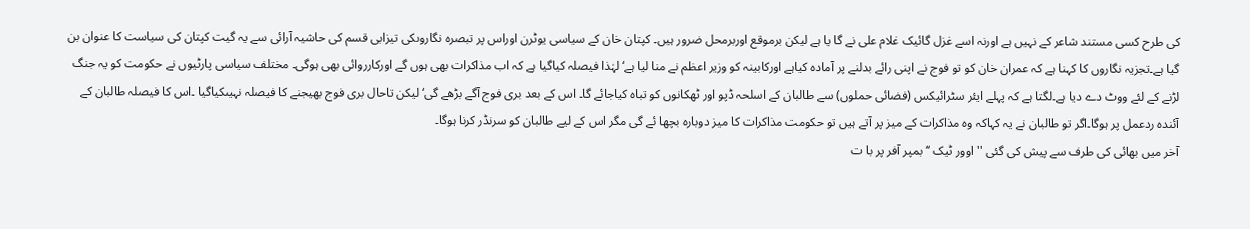کی طرح کسی مستند شاعر کے نہیں ہے اورنہ اسے غزل گائیک غلام علی نے گا یا ہے لیکن برموقع اوربرمحل ضرور ہیں۔ کپتان خان کے سیاسی یوٹرن اوراس پر تبصرہ نگاروںکی تیزابی قسم کی حاشیہ آرائی سے یہ گیت کپتان کی سیاست کا عنوان بن گیا ہے۔تجزیہ نگاروں کا کہنا ہے کہ عمران خان کو تو فوج نے اپنی رائے بدلنے پر آمادہ کیاہے اورکابینہ کو وزیر اعظم نے منا لیا ہے‘ لہٰذا فیصلہ کیاگیا ہے کہ اب مذاکرات بھی ہوں گے اورکارروائی بھی ہوگی۔ مختلف سیاسی پارٹیوں نے حکومت کو یہ جنگ لڑنے کے لئے ووٹ دے دیا ہے۔لگتا ہے کہ پہلے ایئر سٹرائیکس (فضائی حملوں) سے طالبان کے اسلحہ ڈپو اور ٹھکانوں کو تباہ کیاجائے گا۔ اس کے بعد بری فوج آگے بڑھے گی‘ لیکن تاحال بری فوج بھیجنے کا فیصلہ نہیںکیاگیا ۔اس کا فیصلہ طالبان کے آئندہ ردعمل پر ہوگا۔اگر تو طالبان نے یہ کہاکہ وہ مذاکرات کے میز پر آتے ہیں تو حکومت مذاکرات کا میز دوبارہ بچھا ئے گی مگر اس کے لیے طالبان کو سرنڈر کرنا ہوگا۔
آخر میں بھائی کی طرف سے پیش کی گئی ''اوور ٹیک ‘‘ بمپر آفر پر با ت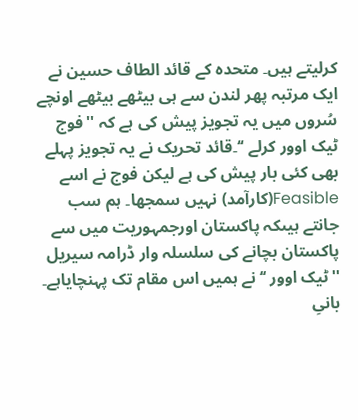کرلیتے ہیں۔ متحدہ کے قائد الطاف حسین نے ایک مرتبہ پھر لندن سے ہی بیٹھے بیٹھے اونچے سُروں میں یہ تجویز پیش کی ہے کہ ''فوج ٹیک اوور کرلے ‘‘۔قائد تحریک نے یہ تجویز پہلے بھی کئی بار پیش کی ہے لیکن فوج نے اسے Feasible(کارآمد) نہیں سمجھا۔ ہم سب جانتے ہیںکہ پاکستان اورجمہوریت میں سے پاکستان بچانے کی سلسلہ وار ڈرامہ سیریل ''ٹیک اوور ‘‘ نے ہمیں اس مقام تک پہنچایاہے۔ بانیِ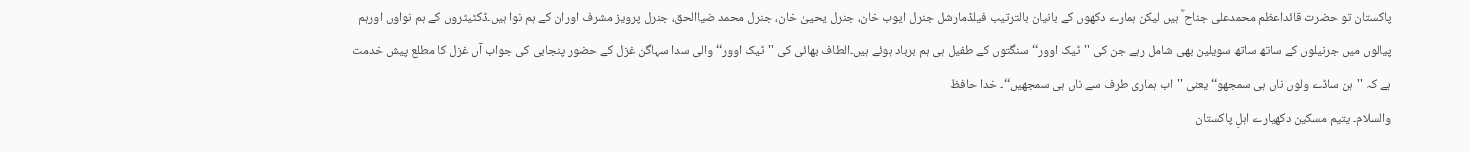پاکستان تو حضرت قائداعظم محمدعلی جناح ؒ ہیں لیکن ہمارے دکھوں کے بانیان بالترتیب فیلڈمارشل جنرل ایوب خان، جنرل یحییٰ خان، جنرل محمد ضیاالحق، جنرل پرویز مشرف اوران کے ہم نوا ہیں۔ڈکٹیٹروں کے ہم نواوں اورہم پیالوں میں جرنیلوں کے ساتھ ساتھ سویلین بھی شامل رہے جن کی ''ٹیک اوور‘‘ سنگتوں کے طفیل ہی ہم برباد ہوئے ہیں۔الطاف بھائی کی ''ٹیک اوور‘‘ والی سدا سہاگن غزل کے حضور پنجابی کی جواب آں غزل کا مطلع پیش خدمت ہے کہ ''ہن ساڈے ولوں ناں ہی سمجھو‘‘ یعنی ''اب ہماری طرف سے ناں ہی سمجھیں‘‘۔ خدا حافظ
والسلام۔ یتیم مسکین دکھیارے اہلِ پاکستان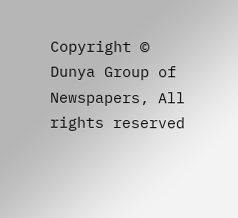Copyright © Dunya Group of Newspapers, All rights reserved